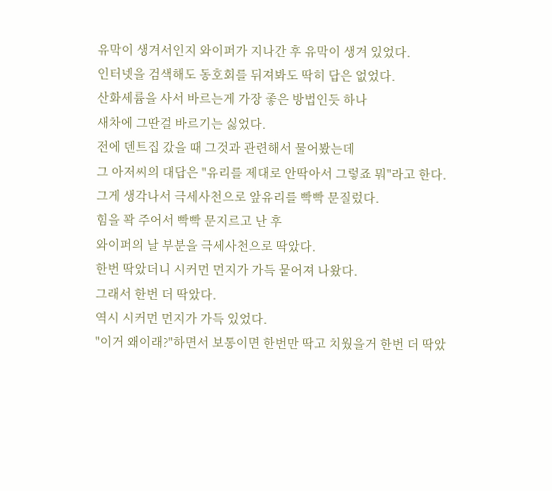유막이 생겨서인지 와이퍼가 지나간 후 유막이 생겨 있었다.
인터넷을 검색해도 동호회를 뒤져봐도 딱히 답은 없었다.
산화세륨을 사서 바르는게 가장 좋은 방법인듯 하나
새차에 그딴걸 바르기는 싫었다.
전에 덴트집 갔을 때 그것과 관련해서 물어봤는데
그 아저씨의 대답은 "유리를 제대로 안딱아서 그렇죠 뭐"라고 한다.
그게 생각나서 극세사천으로 앞유리를 빡빡 문질렀다.
힘을 꽉 주어서 빡빡 문지르고 난 후
와이퍼의 날 부분을 극세사천으로 딱았다.
한번 딱았더니 시커먼 먼지가 가득 뭍어져 나왔다.
그래서 한번 더 딱았다.
역시 시커먼 먼지가 가득 있었다.
"이거 왜이래?"하면서 보통이면 한번만 딱고 치웠을거 한번 더 딱았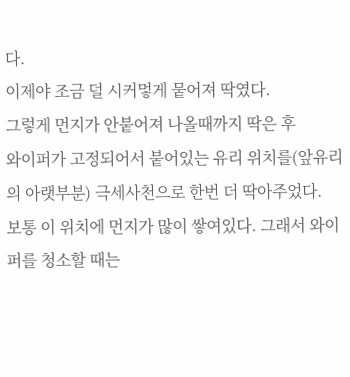다.
이제야 조금 덜 시커멓게 뭍어져 딱였다.
그렇게 먼지가 안붙어져 나올때까지 딱은 후
와이퍼가 고정되어서 붙어있는 유리 위치를(앞유리의 아랫부분) 극세사천으로 한번 더 딱아주었다.
보통 이 위치에 먼지가 많이 쌓여있다. 그래서 와이퍼를 청소할 때는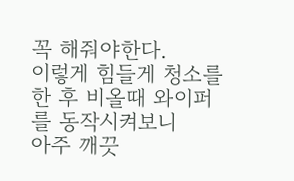꼭 해줘야한다.
이렇게 힘들게 청소를 한 후 비올때 와이퍼를 동작시켜보니
아주 깨끗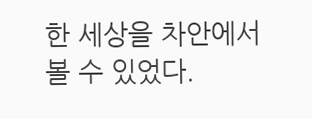한 세상을 차안에서 볼 수 있었다.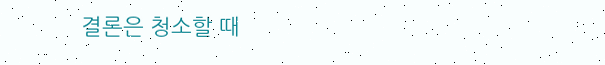결론은 청소할 때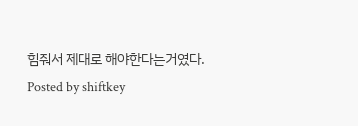힘줘서 제대로 해야한다는거였다.
Posted by shiftkey